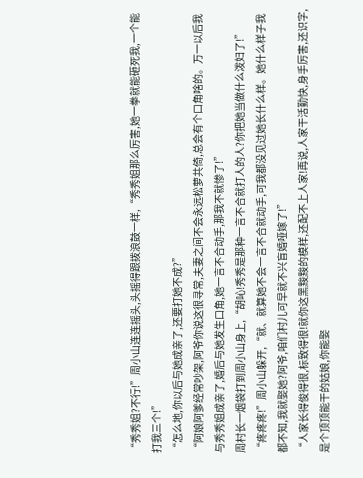“秀秀姐?不行!”周小山连连摇头,头摇得跟拨浪鼓一样,“秀秀姐那么厉害,她一拳就能砸死我,一个能打我三个!”
“怎么地,你以后与她成亲了,还要打她不成?”
“阿娘阿爹经常吵架,阿爷你说这很寻常,夫妻之间不会永远松萝共倚,总会有个口角啥的。万一以后我与秀秀姐成亲了,婚后与她发生口角,她一言不合动手,那我不就惨了!”
周村长一烟袋打到周小山身上,“胡吣!秀秀是那种一言不合就打人的人?你把她当做什么泼妇了!”
“疼疼疼!”周小山躲开,“就、就算她不会一言不合就动手,可我都没见过她长什么样。她什么样子我都不知,我就娶她?阿爷,咱们村儿可早就不兴盲婚哑嫁了!”
“人家长得俊得很,标致得很!就你这黑黢黢的模样,还配不上人家!再说,人家干活勤快,身手厉害,还识字,是个顶顶能干的姑娘,你能娶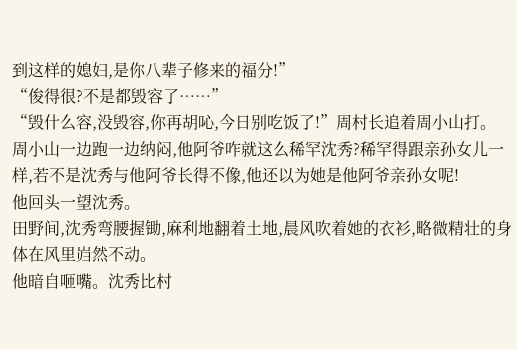到这样的媳妇,是你八辈子修来的福分!”
“俊得很?不是都毁容了……”
“毁什么容,没毁容,你再胡吣,今日别吃饭了!”周村长追着周小山打。
周小山一边跑一边纳闷,他阿爷咋就这么稀罕沈秀?稀罕得跟亲孙女儿一样,若不是沈秀与他阿爷长得不像,他还以为她是他阿爷亲孙女呢!
他回头一望沈秀。
田野间,沈秀弯腰握锄,麻利地翻着土地,晨风吹着她的衣衫,略微精壮的身体在风里岿然不动。
他暗自咂嘴。沈秀比村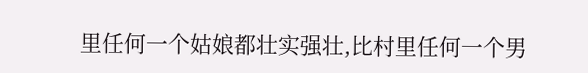里任何一个姑娘都壮实强壮,比村里任何一个男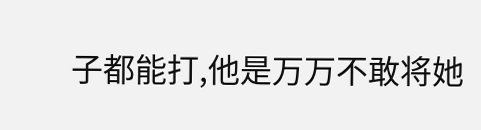子都能打,他是万万不敢将她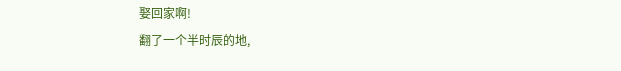娶回家啊!
翻了一个半时辰的地,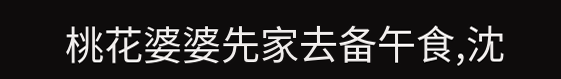桃花婆婆先家去备午食,沈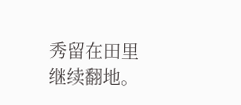秀留在田里继续翻地。